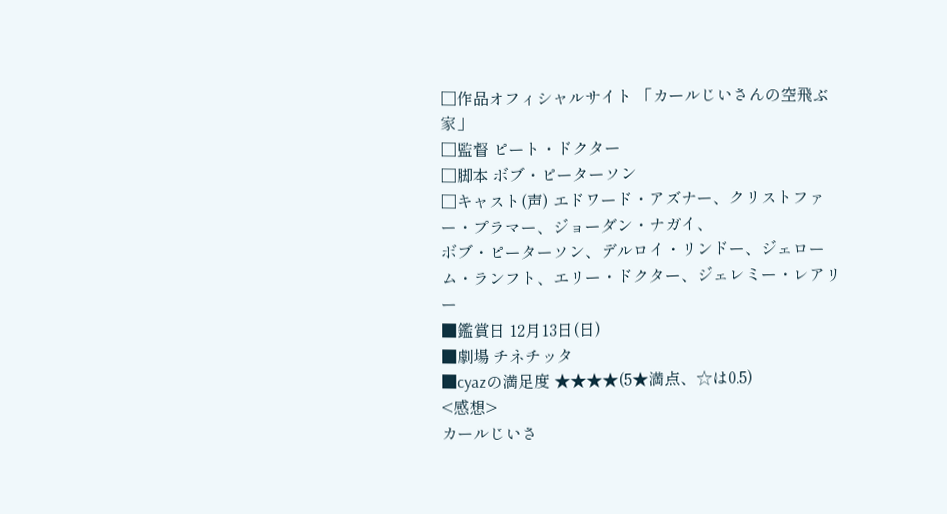□作品オフィシャルサイト 「カールじいさんの空飛ぶ家」
□監督 ピート・ドクター
□脚本 ボブ・ピーターソン
□キャスト(声) エドワード・アズナー、クリストファー・プラマー、ジョーダン・ナガイ、
ボブ・ピーターソン、デルロイ・リンドー、ジェローム・ランフト、エリー・ドクター、ジェレミー・レアリー
■鑑賞日 12月13日(日)
■劇場 チネチッタ
■cyazの満足度 ★★★★(5★満点、☆は0.5)
<感想>
カールじいさ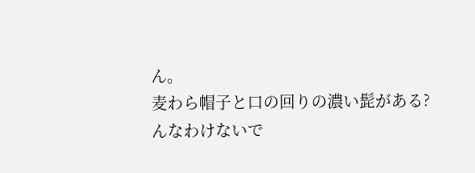ん。
麦わら帽子と口の回りの濃い髭がある?
んなわけないで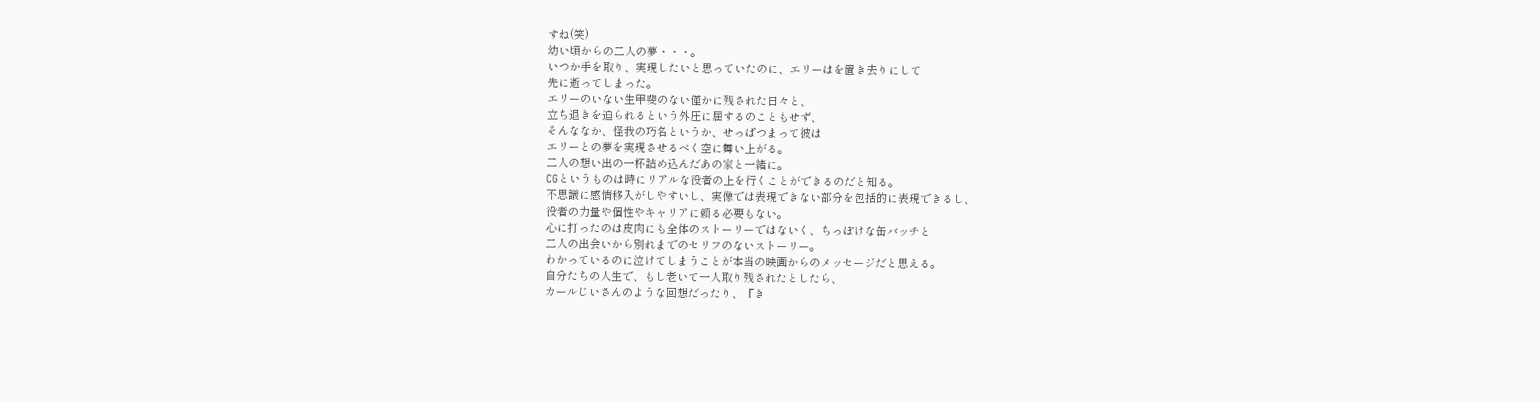すね(笑)
幼い頃からの二人の夢・・・。
いつか手を取り、実現したいと思っていたのに、エリーはを置き去りにして
先に逝ってしまった。
エリーのいない生甲斐のない僅かに残された日々と、
立ち退きを迫られるという外圧に屈するのこともせず、
そんななか、怪我の巧名というか、せっぱつまって彼は
エリーとの夢を実現させるべく空に舞い上がる。
二人の想い出の一杯詰め込んだあの家と一緒に。
CGというものは時にリアルな役者の上を行くことができるのだと知る。
不思議に感情移入がしやすいし、実像では表現できない部分を包括的に表現できるし、
役者の力量や個性やキャリアに頼る必要もない。
心に打ったのは皮肉にも全体のストーリーではないく、ちっぽけな缶バッチと
二人の出会いから別れまでのセリフのないストーリー。
わかっているのに泣けてしまうことが本当の映画からのメッセージだと思える。
自分たちの人生で、もし老いて一人取り残されたとしたら、
カールじいさんのような回想だったり、『き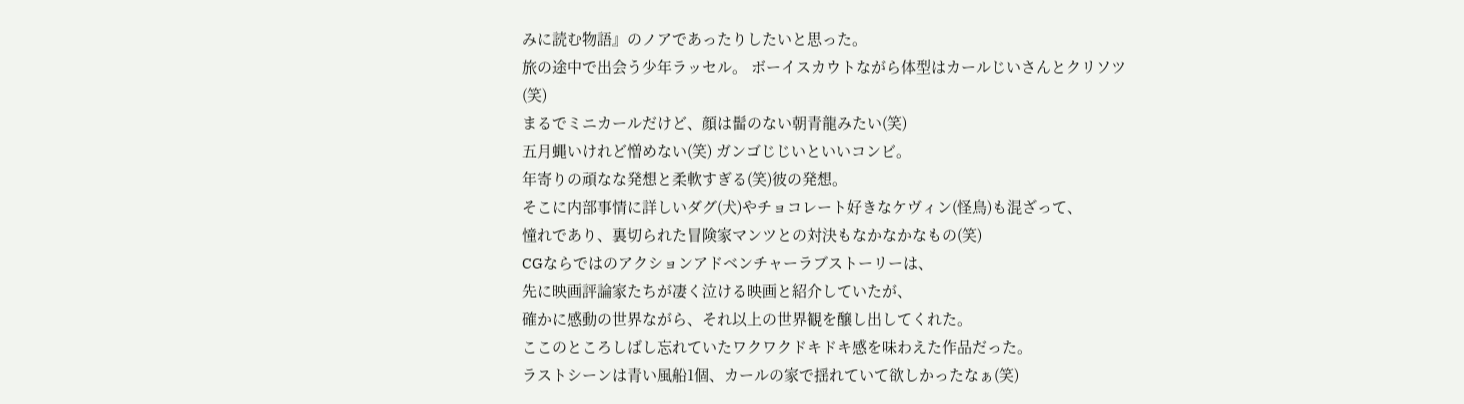みに読む物語』のノアであったりしたいと思った。
旅の途中で出会う少年ラッセル。 ボーイスカウトながら体型はカールじいさんとクリソツ(笑)
まるでミニカールだけど、顔は髷のない朝青龍みたい(笑)
五月蝿いけれど憎めない(笑) ガンゴじじいといいコンビ。
年寄りの頑なな発想と柔軟すぎる(笑)彼の発想。
そこに内部事情に詳しいダグ(犬)やチョコレート好きなケヴィン(怪鳥)も混ざって、
憧れであり、裏切られた冒険家マンツとの対決もなかなかなもの(笑)
CGならではのアクションアドベンチャーラブストーリーは、
先に映画評論家たちが凄く泣ける映画と紹介していたが、
確かに感動の世界ながら、それ以上の世界観を醸し出してくれた。
ここのところしばし忘れていたワクワクドキドキ感を味わえた作品だった。
ラストシーンは青い風船1個、カールの家で揺れていて欲しかったなぁ(笑)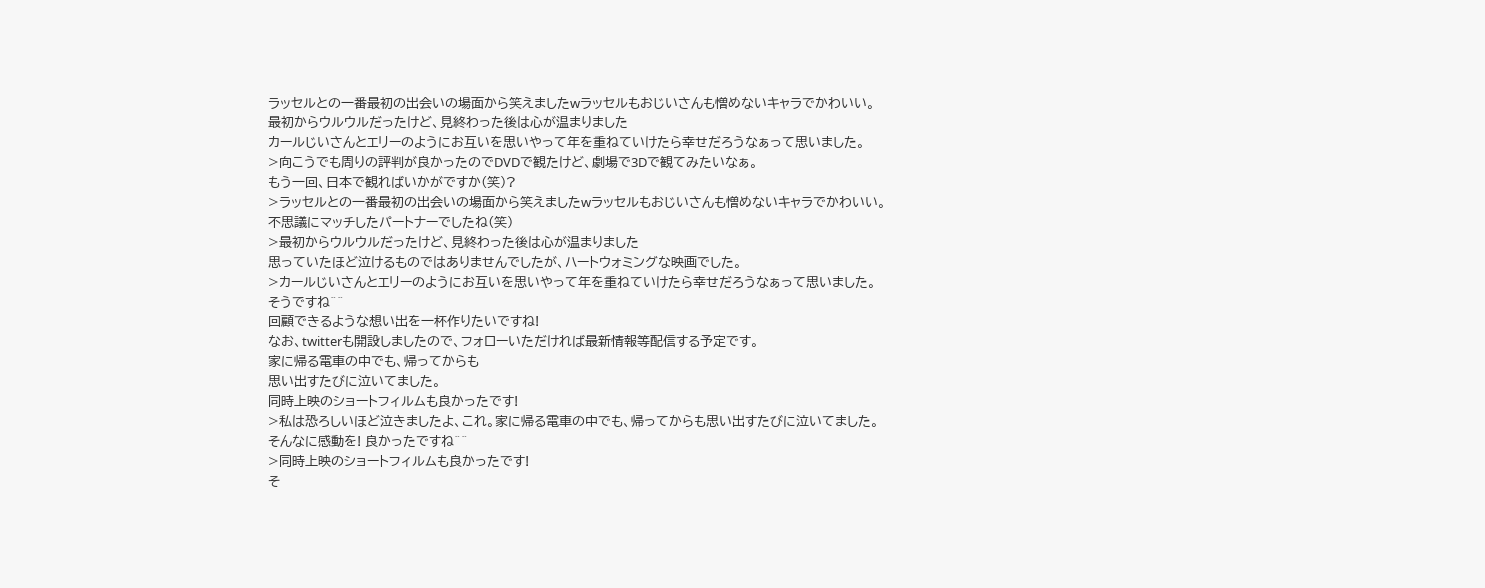ラッセルとの一番最初の出会いの場面から笑えましたwラッセルもおじいさんも憎めないキャラでかわいい。
最初からウルウルだったけど、見終わった後は心が温まりました
カールじいさんとエリーのようにお互いを思いやって年を重ねていけたら幸せだろうなぁって思いました。
>向こうでも周りの評判が良かったのでDVDで観たけど、劇場で3Dで観てみたいなぁ。
もう一回、日本で観ればいかがですか(笑)?
>ラッセルとの一番最初の出会いの場面から笑えましたwラッセルもおじいさんも憎めないキャラでかわいい。
不思議にマッチしたパートナーでしたね(笑)
>最初からウルウルだったけど、見終わった後は心が温まりました
思っていたほど泣けるものではありませんでしたが、ハートウォミングな映画でした。
>カールじいさんとエリーのようにお互いを思いやって年を重ねていけたら幸せだろうなぁって思いました。
そうですね^^
回顧できるような想い出を一杯作りたいですね!
なお、twitterも開設しましたので、フォローいただければ最新情報等配信する予定です。
家に帰る電車の中でも、帰ってからも
思い出すたびに泣いてました。
同時上映のショートフィルムも良かったです!
>私は恐ろしいほど泣きましたよ、これ。家に帰る電車の中でも、帰ってからも思い出すたびに泣いてました。
そんなに感動を! 良かったですね^^
>同時上映のショートフィルムも良かったです!
そ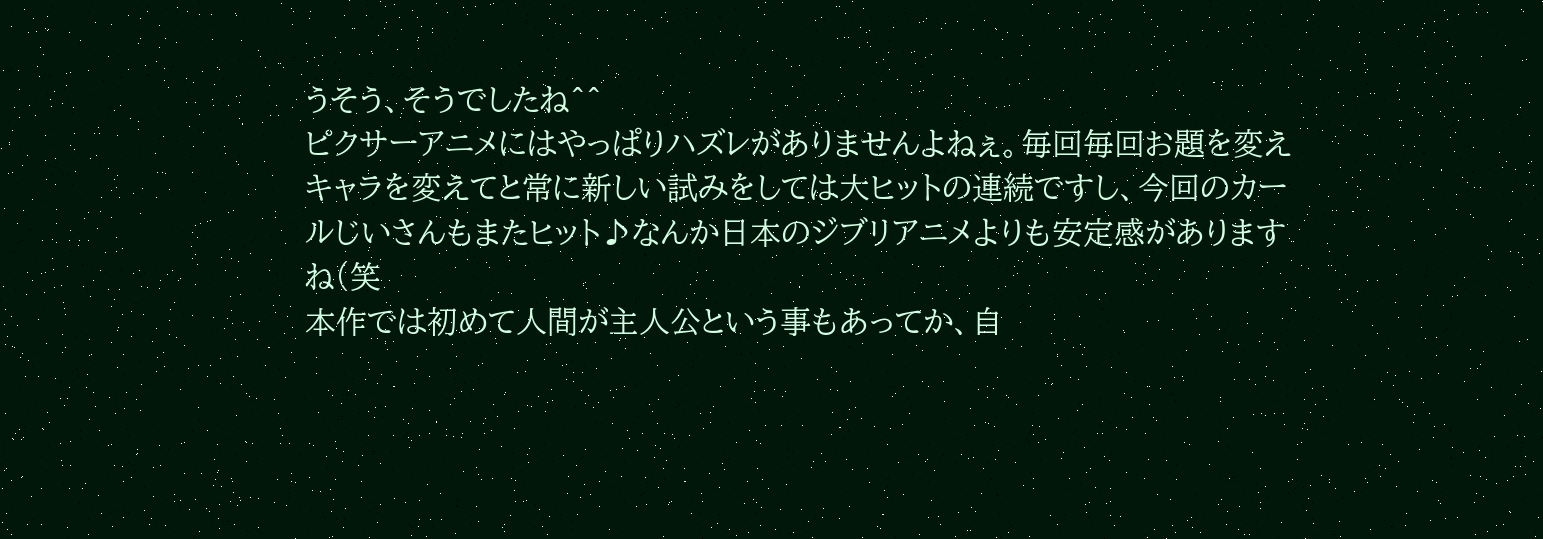うそう、そうでしたね^^
ピクサーアニメにはやっぱりハズレがありませんよねぇ。毎回毎回お題を変えキャラを変えてと常に新しい試みをしては大ヒットの連続ですし、今回のカールじいさんもまたヒット♪なんか日本のジブリアニメよりも安定感がありますね(笑
本作では初めて人間が主人公という事もあってか、自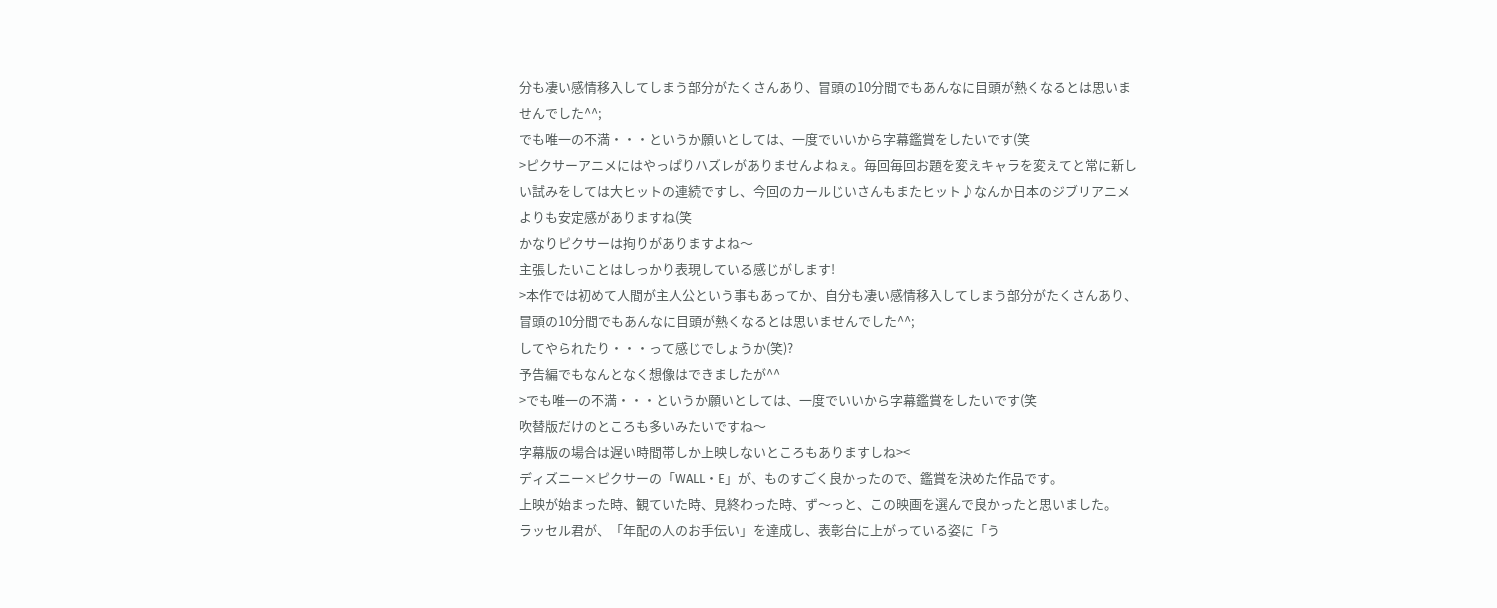分も凄い感情移入してしまう部分がたくさんあり、冒頭の10分間でもあんなに目頭が熱くなるとは思いませんでした^^;
でも唯一の不満・・・というか願いとしては、一度でいいから字幕鑑賞をしたいです(笑
>ピクサーアニメにはやっぱりハズレがありませんよねぇ。毎回毎回お題を変えキャラを変えてと常に新しい試みをしては大ヒットの連続ですし、今回のカールじいさんもまたヒット♪なんか日本のジブリアニメよりも安定感がありますね(笑
かなりピクサーは拘りがありますよね〜
主張したいことはしっかり表現している感じがします!
>本作では初めて人間が主人公という事もあってか、自分も凄い感情移入してしまう部分がたくさんあり、冒頭の10分間でもあんなに目頭が熱くなるとは思いませんでした^^;
してやられたり・・・って感じでしょうか(笑)?
予告編でもなんとなく想像はできましたが^^
>でも唯一の不満・・・というか願いとしては、一度でいいから字幕鑑賞をしたいです(笑
吹替版だけのところも多いみたいですね〜
字幕版の場合は遅い時間帯しか上映しないところもありますしね><
ディズニー×ピクサーの「WALL・E」が、ものすごく良かったので、鑑賞を決めた作品です。
上映が始まった時、観ていた時、見終わった時、ず〜っと、この映画を選んで良かったと思いました。
ラッセル君が、「年配の人のお手伝い」を達成し、表彰台に上がっている姿に「う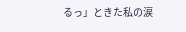るっ」ときた私の涙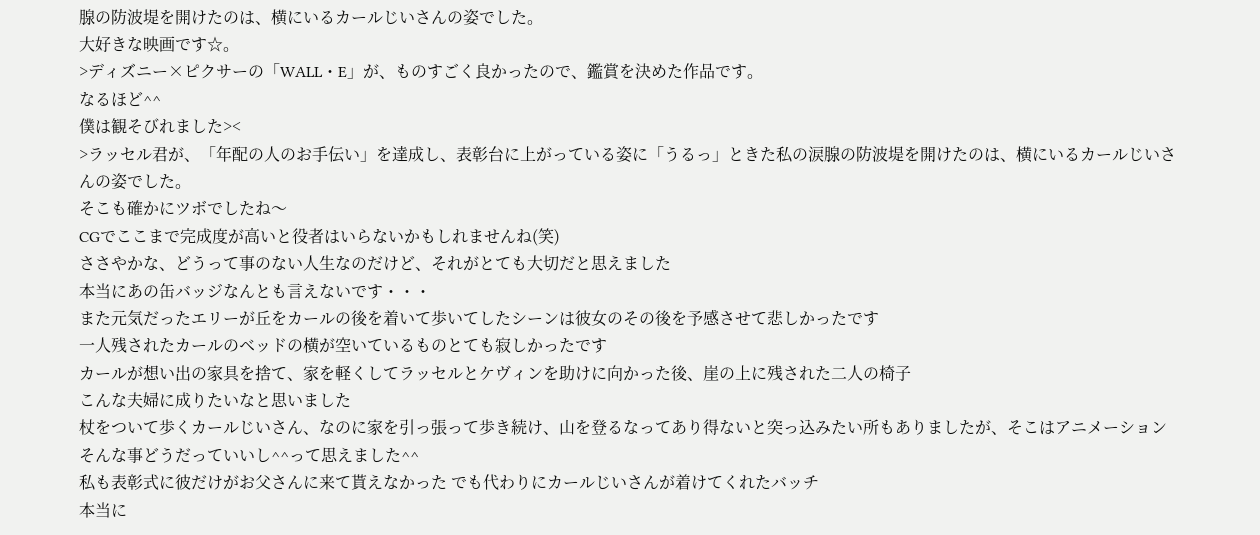腺の防波堤を開けたのは、横にいるカールじいさんの姿でした。
大好きな映画です☆。
>ディズニー×ピクサーの「WALL・E」が、ものすごく良かったので、鑑賞を決めた作品です。
なるほど^^
僕は観そびれました><
>ラッセル君が、「年配の人のお手伝い」を達成し、表彰台に上がっている姿に「うるっ」ときた私の涙腺の防波堤を開けたのは、横にいるカールじいさんの姿でした。
そこも確かにツボでしたね〜
CGでここまで完成度が高いと役者はいらないかもしれませんね(笑)
ささやかな、どうって事のない人生なのだけど、それがとても大切だと思えました
本当にあの缶バッジなんとも言えないです・・・
また元気だったエリーが丘をカールの後を着いて歩いてしたシーンは彼女のその後を予感させて悲しかったです
一人残されたカールのベッドの横が空いているものとても寂しかったです
カールが想い出の家具を捨て、家を軽くしてラッセルとケヴィンを助けに向かった後、崖の上に残された二人の椅子
こんな夫婦に成りたいなと思いました
杖をついて歩くカールじいさん、なのに家を引っ張って歩き続け、山を登るなってあり得ないと突っ込みたい所もありましたが、そこはアニメーション そんな事どうだっていいし^^って思えました^^
私も表彰式に彼だけがお父さんに来て貰えなかった でも代わりにカールじいさんが着けてくれたバッチ
本当に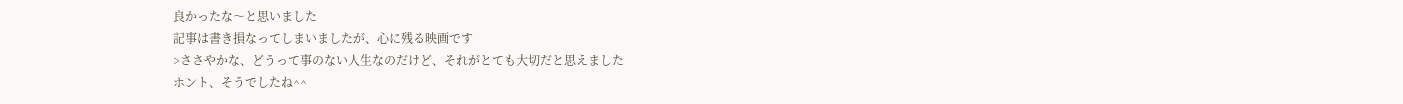良かったな〜と思いました
記事は書き損なってしまいましたが、心に残る映画です
>ささやかな、どうって事のない人生なのだけど、それがとても大切だと思えました
ホント、そうでしたね^^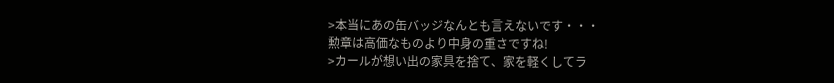>本当にあの缶バッジなんとも言えないです・・・
勲章は高価なものより中身の重さですね!
>カールが想い出の家具を捨て、家を軽くしてラ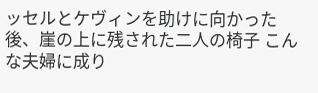ッセルとケヴィンを助けに向かった後、崖の上に残された二人の椅子 こんな夫婦に成り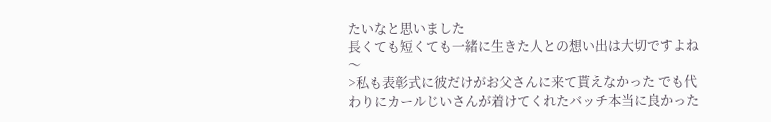たいなと思いました
長くても短くても一緒に生きた人との想い出は大切ですよね〜
>私も表彰式に彼だけがお父さんに来て貰えなかった でも代わりにカールじいさんが着けてくれたバッチ本当に良かった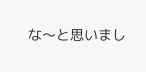な〜と思いまし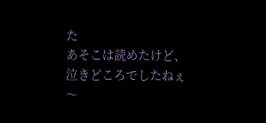た
あそこは読めたけど、泣きどころでしたねぇ〜